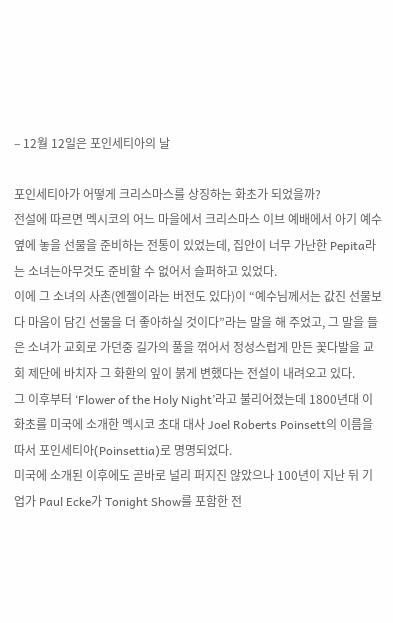– 12월 12일은 포인세티아의 날

포인세티아가 어떻게 크리스마스를 상징하는 화초가 되었을까?
전설에 따르면 멕시코의 어느 마을에서 크리스마스 이브 예배에서 아기 예수옆에 놓을 선물을 준비하는 전통이 있었는데, 집안이 너무 가난한 Pepita라는 소녀는아무것도 준비할 수 없어서 슬퍼하고 있었다.
이에 그 소녀의 사촌(엔젤이라는 버전도 있다)이 “예수님께서는 값진 선물보다 마음이 담긴 선물을 더 좋아하실 것이다”라는 말을 해 주었고, 그 말을 들은 소녀가 교회로 가던중 길가의 풀을 꺾어서 정성스럽게 만든 꽃다발을 교회 제단에 바치자 그 화환의 잎이 붉게 변했다는 전설이 내려오고 있다.
그 이후부터 ‘Flower of the Holy Night’라고 불리어졌는데 1800년대 이 화초를 미국에 소개한 멕시코 초대 대사 Joel Roberts Poinsett의 이름을 따서 포인세티아(Poinsettia)로 명명되었다.
미국에 소개된 이후에도 곧바로 널리 퍼지진 않았으나 100년이 지난 뒤 기업가 Paul Ecke가 Tonight Show를 포함한 전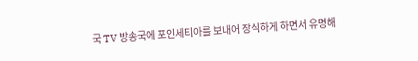국 TV 방송국에 포인세티아를 보내어 장식하게 하면서 유명해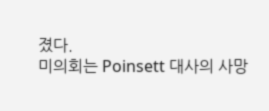졌다.
미의회는 Poinsett 대사의 사망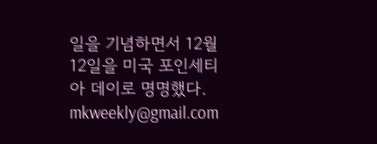일을 기념하면서 12월 12일을 미국 포인세티아 데이로 명명했다.
mkweekly@gmail.com